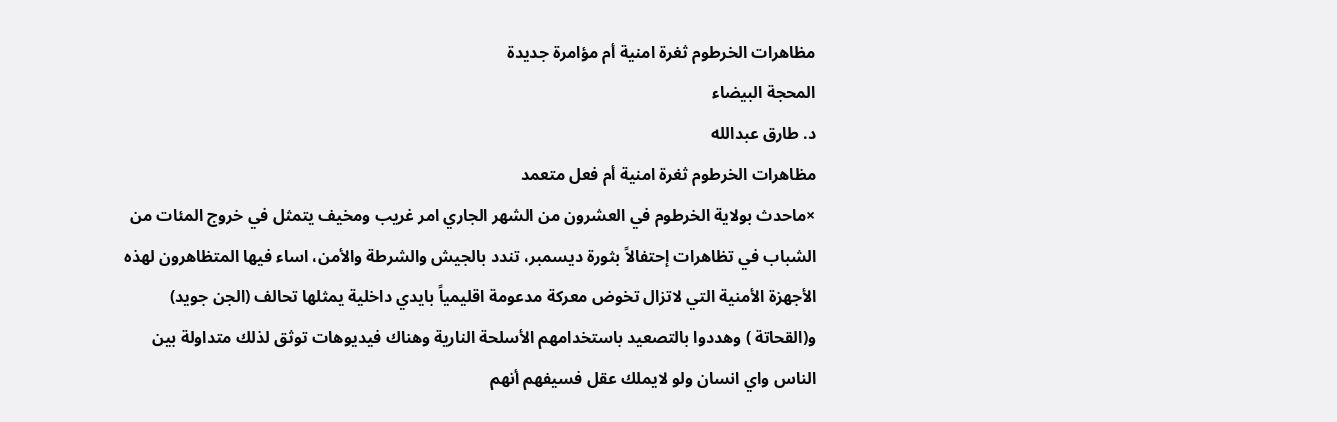مظاهرات الخرطوم ثغرة امنية أم مؤامرة جديدة
المحجة البيضاء
د. طارق عبدالله
مظاهرات الخرطوم ثغرة امنية أم فعل متعمد
×ماحدث بولاية الخرطوم في العشرون من الشهر الجاري امر غريب ومخيف يتمثل في خروج المئات من الشباب في تظاهرات إحتفالاً بثورة ديسمبر، تندد بالجيش والشرطة والأمن، اساء فيها المتظاهرون لهذه الأجهزة الأمنية التي لاتزال تخوض معركة مدعومة اقليمياً بايدي داخلية يمثلها تحالف (الجن جويد) و(القحاتة ) وهددوا بالتصعيد باستخدامهم الأسلحة النارية وهناك فيديوهات توثق لذلك متداولة بين الناس واي انسان ولو لايملك عقل فسيفهم أنهم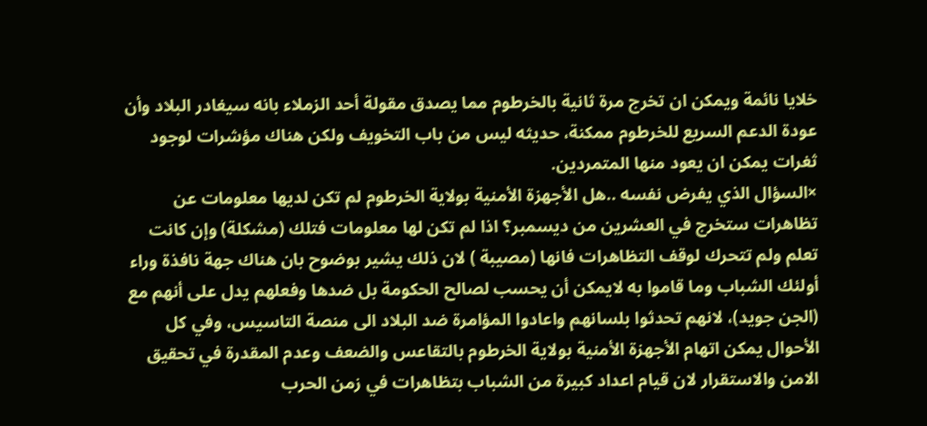خلايا نائمة ويمكن ان تخرج مرة ثانية بالخرطوم مما يصدق مقولة أحد الزملاء بانه سيغادر البلاد وأن عودة الدعم السريع للخرطوم ممكنة، حديثه ليس من باب التخويف ولكن هناك مؤشرات لوجود ثغرات يمكن ان يعود منها المتمردين.
×السؤال الذي يفرض نفسه ..هل الأجهزة الأمنية بولاية الخرطوم لم تكن لديها معلومات عن تظاهرات ستخرج في العشرين من ديسمبر؟ اذا لم تكن لها معلومات فتلك (مشكلة) وإن كانت تعلم ولم تتحرك لوقف التظاهرات فانها (مصيبة ) لان ذلك يشير بوضوح بان هناك جهة نافذة وراء أولئك الشباب وما قاموا به لايمكن أن يحسب لصالح الحكومة بل ضدها وفعلهم يدل على أنهم مع (الجن جويد)، لانهم تحدثوا بلسانهم واعادوا المؤامرة ضد البلاد الى منصة التاسيس، وفي كل الأحوال يمكن اتهام الأجهزة الأمنية بولاية الخرطوم بالتقاعس والضعف وعدم المقدرة في تحقيق الامن والاستقرار لان قيام اعداد كبيرة من الشباب بتظاهرات في زمن الحرب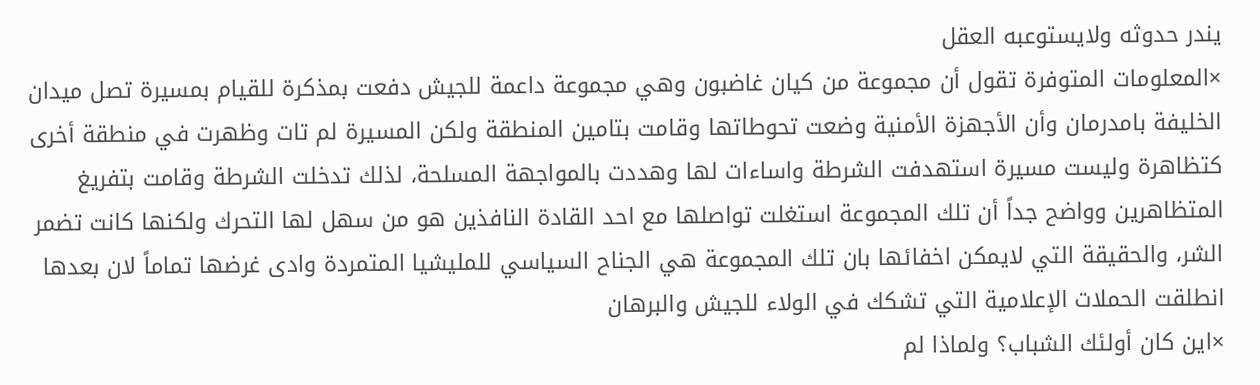يندر حدوثه ولايستوعبه العقل
×المعلومات المتوفرة تقول أن مجموعة من كيان غاضبون وهي مجموعة داعمة للجيش دفعت بمذكرة للقيام بمسيرة تصل ميدان الخليفة بامدرمان وأن الأجهزة الأمنية وضعت تحوطاتها وقامت بتامين المنطقة ولكن المسيرة لم تات وظهرت في منطقة أخرى كتظاهرة وليست مسيرة استهدفت الشرطة واساءات لها وهددت بالمواجهة المسلحة، لذلك تدخلت الشرطة وقامت بتفريغ المتظاهرين وواضح جداً أن تلك المجموعة استغلت تواصلها مع احد القادة النافذين هو من سهل لها التحرك ولكنها كانت تضمر الشر، والحقيقة التي لايمكن اخفائها بان تلك المجموعة هي الجناح السياسي للمليشيا المتمردة وادى غرضها تماماً لان بعدها انطلقت الحملات الإعلامية التي تشكك في الولاء للجيش والبرهان
×اين كان أولئك الشباب؟ ولماذا لم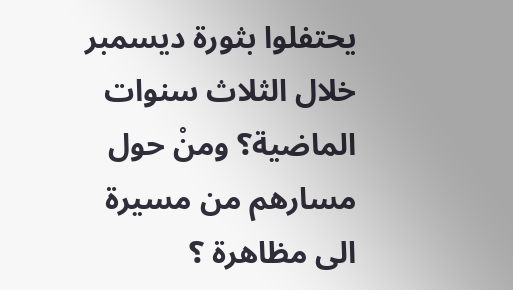يحتفلوا بثورة ديسمبر خلال الثلاث سنوات الماضية؟ ومنْ حول مسارهم من مسيرة الى مظاهرة ؟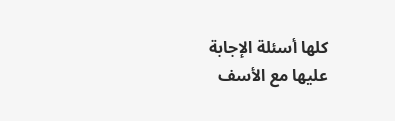كلها أسئلة الإجابة عليها مع الأسف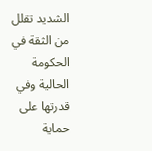الشديد تقلل من الثقة في الحكومة الحالية وفي قدرتها على حماية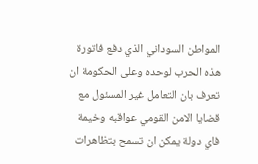المواطن السوداني الذي دفع فاتورة هذه الحرب لوحده وعلى الحكومة ان تعرف بان التعامل غير المسئول مع قضايا الامن القومي عواقبه وخيمة فاي دولة يمكن ان تسمح بتظاهرات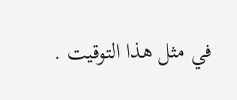في مثل هذا التوقيت .